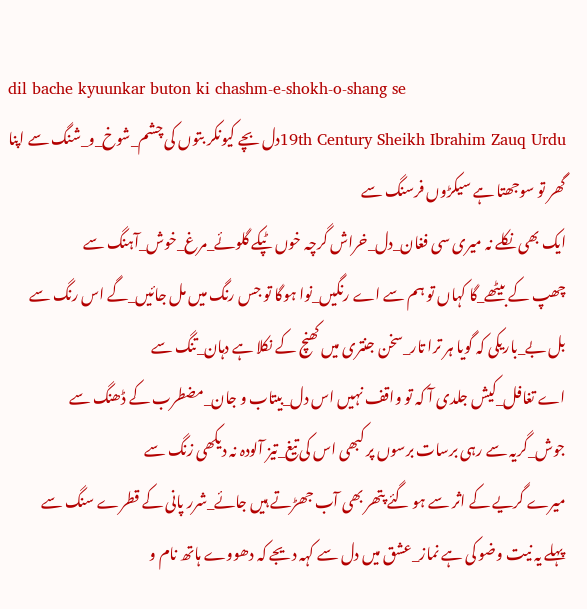dil bache kyuunkar buton ki chashm-e-shokh-o-shang se
19th Century Sheikh Ibrahim Zauq Urduدل بچے کیونکر بتوں کی چشم_شوخ_و_شنگ سے اپنا گھر تو سوجھتا ہے سیکڑوں فرسنگ سے
ایک بھی نکلے نہ میری سی فغان_دل_خراش گرچہ خوں ٹپکے گلوئے_مرغ_خوش_آہنگ سے
چھپ کے بیٹھے_گا کہاں تو ہم سے اے رنگیں_نوا ہوگا تو جس رنگ میں مل جائیں_گے اس رنگ سے
بل بے_باریکی کہ گویا ہر ترا تار_سخن جنتری میں کھنچ کے نکلا ہے دہان_تنگ سے
اے تغافل_کیش جلدی آ کہ تو واقف نہیں اس دل_بیتاب و جان_مضطرب کے ڈھنگ سے
جوش_گریہ سے رہی برسات برسوں پر کبھی اس کی تیغ_تیز آلودہ نہ دیکھی زنگ سے
میرے گریے کے اثر سے ہو گئے پتھر بھی آب جھڑتے ہیں جائے_شرر پانی کے قطرے سنگ سے
پہلے یہ نیت وضو کی ہے نماز_عشق میں دل سے کہہ دیجے کہ دھووے ہاتھ نام و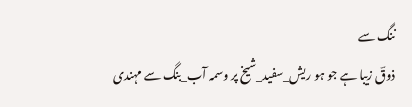ننگ سے
ذوقؔ زیبا ہے جو ہو ریش_سفید_شیخ پر وسمہ آب_بنگ سے مہندی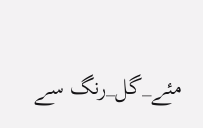مئے_گل_رنگ سے